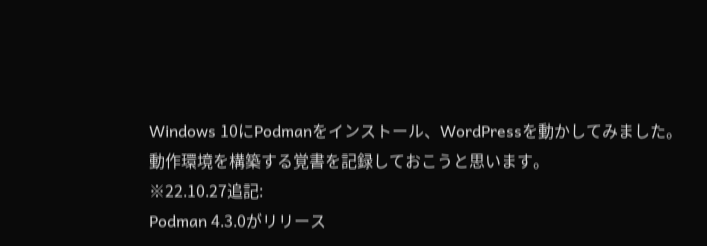Windows 10にPodmanをインストール、WordPressを動かしてみました。
動作環境を構築する覚書を記録しておこうと思います。
※22.10.27追記:
Podman 4.3.0がリリース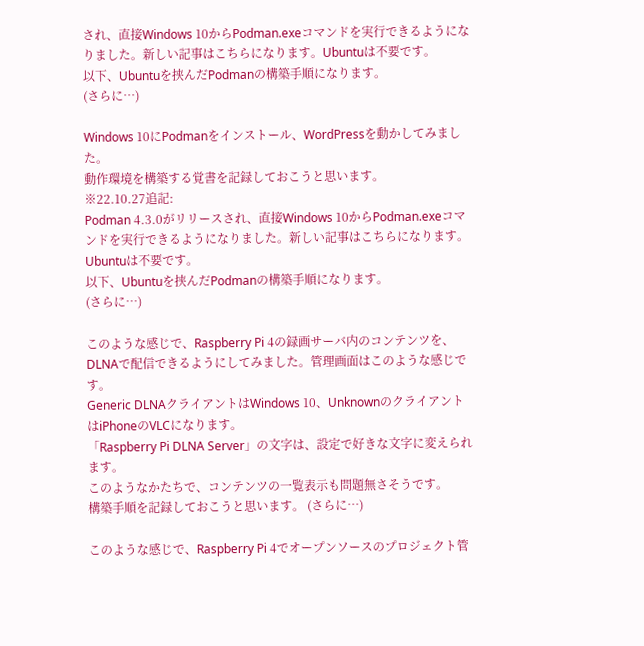され、直接Windows 10からPodman.exeコマンドを実行できるようになりました。新しい記事はこちらになります。Ubuntuは不要です。
以下、Ubuntuを挟んだPodmanの構築手順になります。
(さらに…)

Windows 10にPodmanをインストール、WordPressを動かしてみました。
動作環境を構築する覚書を記録しておこうと思います。
※22.10.27追記:
Podman 4.3.0がリリースされ、直接Windows 10からPodman.exeコマンドを実行できるようになりました。新しい記事はこちらになります。Ubuntuは不要です。
以下、Ubuntuを挟んだPodmanの構築手順になります。
(さらに…)

このような感じで、Raspberry Pi 4の録画サーバ内のコンテンツを、DLNAで配信できるようにしてみました。管理画面はこのような感じです。
Generic DLNAクライアントはWindows 10、UnknownのクライアントはiPhoneのVLCになります。
「Raspberry Pi DLNA Server」の文字は、設定で好きな文字に変えられます。
このようなかたちで、コンテンツの一覧表示も問題無さそうです。
構築手順を記録しておこうと思います。 (さらに…)

このような感じで、Raspberry Pi 4でオープンソースのプロジェクト管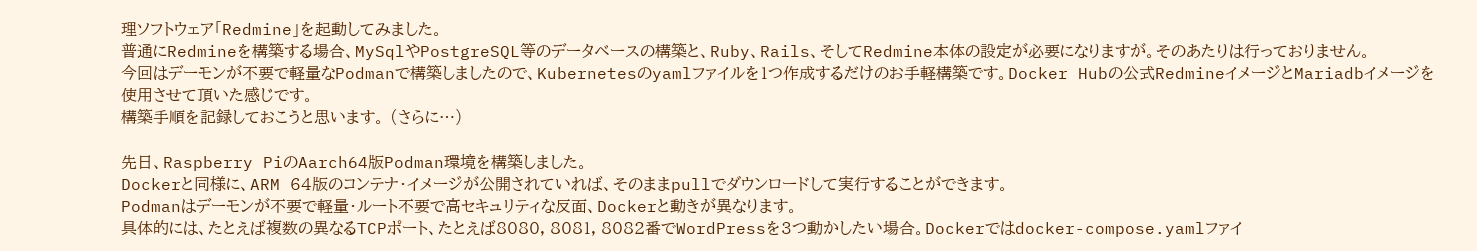理ソフトウェア「Redmine」を起動してみました。
普通にRedmineを構築する場合、MySqlやPostgreSQL等のデータベースの構築と、Ruby、Rails、そしてRedmine本体の設定が必要になりますが。そのあたりは行っておりません。
今回はデーモンが不要で軽量なPodmanで構築しましたので、Kubernetesのyamlファイルを1つ作成するだけのお手軽構築です。Docker Hubの公式RedmineイメージとMariadbイメージを使用させて頂いた感じです。
構築手順を記録しておこうと思います。 (さらに…)

先日、Raspberry PiのAarch64版Podman環境を構築しました。
Dockerと同様に、ARM 64版のコンテナ・イメージが公開されていれば、そのままpullでダウンロードして実行することができます。
Podmanはデーモンが不要で軽量・ルート不要で高セキュリティな反面、Dockerと動きが異なります。
具体的には、たとえば複数の異なるTCPポート、たとえば8080, 8081, 8082番でWordPressを3つ動かしたい場合。Dockerではdocker-compose.yamlファイ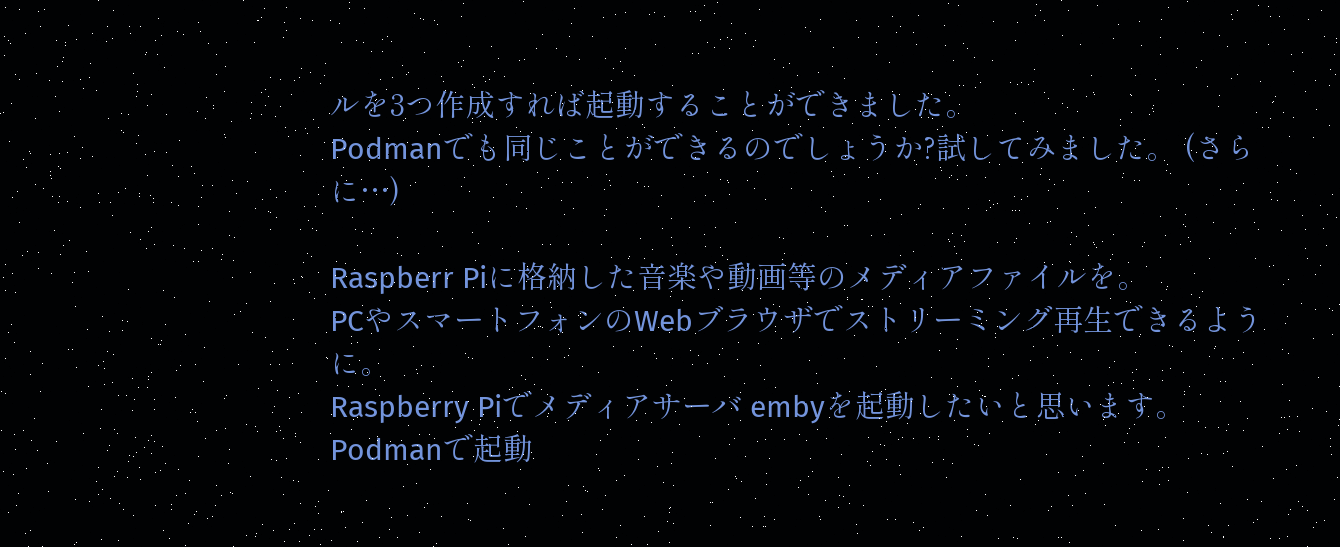ルを3つ作成すれば起動することができました。
Podmanでも同じことができるのでしょうか?試してみました。 (さらに…)

Raspberr Piに格納した音楽や動画等のメディアファイルを。
PCやスマートフォンのWebブラウザでストリーミング再生できるように。
Raspberry Piでメディアサーバ embyを起動したいと思います。
Podmanで起動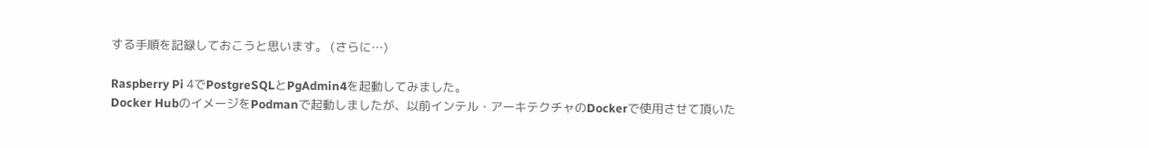する手順を記録しておこうと思います。 (さらに…)

Raspberry Pi 4でPostgreSQLとPgAdmin4を起動してみました。
Docker HubのイメージをPodmanで起動しましたが、以前インテル・アーキテクチャのDockerで使用させて頂いた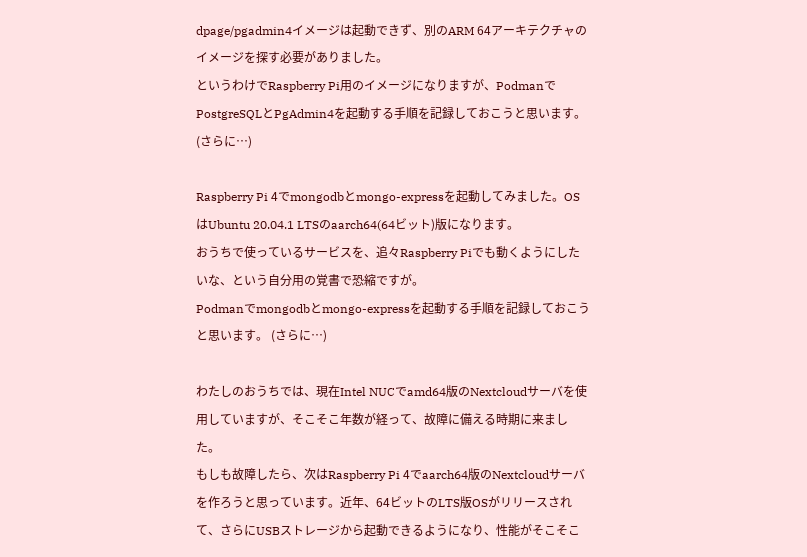dpage/pgadmin4イメージは起動できず、別のARM 64アーキテクチャのイメージを探す必要がありました。
というわけでRaspberry Pi用のイメージになりますが、PodmanでPostgreSQLとPgAdmin4を起動する手順を記録しておこうと思います。 (さらに…)

Raspberry Pi 4でmongodbとmongo-expressを起動してみました。OSはUbuntu 20.04.1 LTSのaarch64(64ビット)版になります。
おうちで使っているサービスを、追々Raspberry Piでも動くようにしたいな、という自分用の覚書で恐縮ですが。
Podmanでmongodbとmongo-expressを起動する手順を記録しておこうと思います。 (さらに…)

わたしのおうちでは、現在Intel NUCでamd64版のNextcloudサーバを使用していますが、そこそこ年数が経って、故障に備える時期に来ました。
もしも故障したら、次はRaspberry Pi 4でaarch64版のNextcloudサーバを作ろうと思っています。近年、64ビットのLTS版OSがリリースされて、さらにUSBストレージから起動できるようになり、性能がそこそこ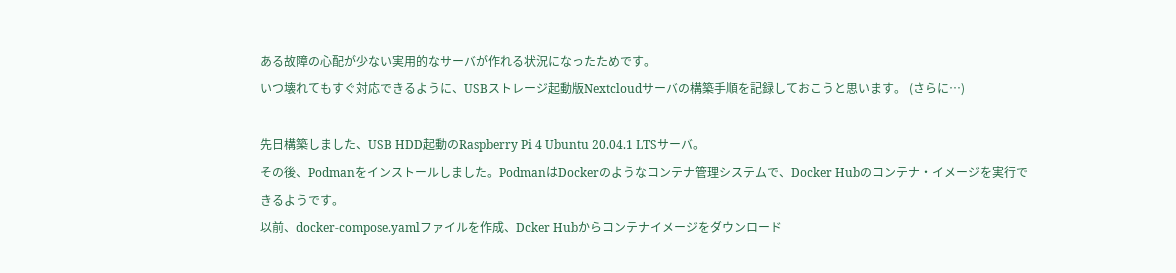ある故障の心配が少ない実用的なサーバが作れる状況になったためです。
いつ壊れてもすぐ対応できるように、USBストレージ起動版Nextcloudサーバの構築手順を記録しておこうと思います。 (さらに…)

先日構築しました、USB HDD起動のRaspberry Pi 4 Ubuntu 20.04.1 LTSサーバ。
その後、Podmanをインストールしました。PodmanはDockerのようなコンテナ管理システムで、Docker Hubのコンテナ・イメージを実行できるようです。
以前、docker-compose.yamlファイルを作成、Dcker Hubからコンテナイメージをダウンロード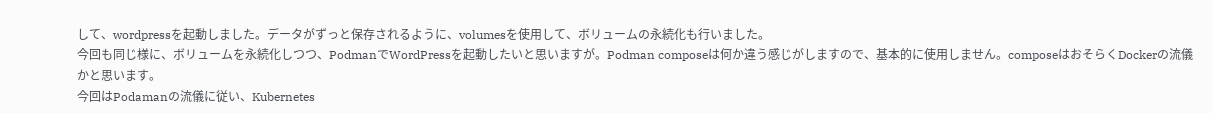して、wordpressを起動しました。データがずっと保存されるように、volumesを使用して、ボリュームの永続化も行いました。
今回も同じ様に、ボリュームを永続化しつつ、PodmanでWordPressを起動したいと思いますが。Podman composeは何か違う感じがしますので、基本的に使用しません。composeはおそらくDockerの流儀かと思います。
今回はPodamanの流儀に従い、Kubernetes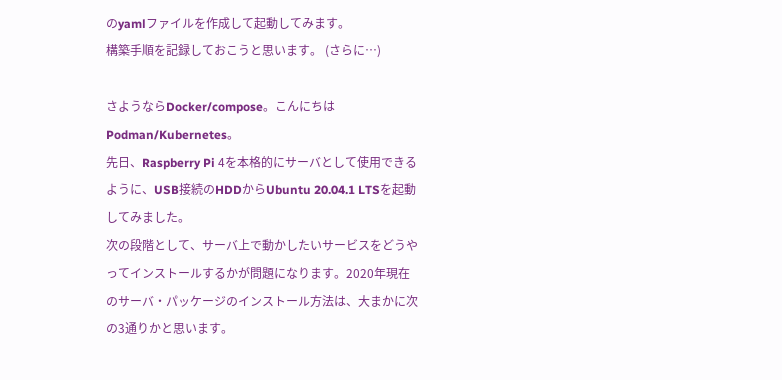のyamlファイルを作成して起動してみます。
構築手順を記録しておこうと思います。 (さらに…)

さようならDocker/compose。こんにちはPodman/Kubernetes。
先日、Raspberry Pi 4を本格的にサーバとして使用できるように、USB接続のHDDからUbuntu 20.04.1 LTSを起動してみました。
次の段階として、サーバ上で動かしたいサービスをどうやってインストールするかが問題になります。2020年現在のサーバ・パッケージのインストール方法は、大まかに次の3通りかと思います。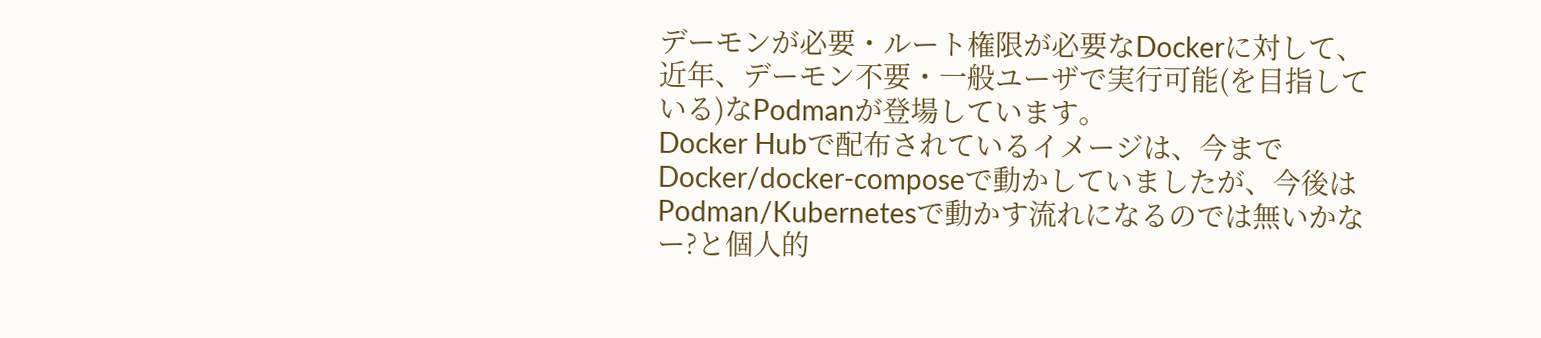デーモンが必要・ルート権限が必要なDockerに対して、近年、デーモン不要・一般ユーザで実行可能(を目指している)なPodmanが登場しています。
Docker Hubで配布されているイメージは、今までDocker/docker-composeで動かしていましたが、今後はPodman/Kubernetesで動かす流れになるのでは無いかなー?と個人的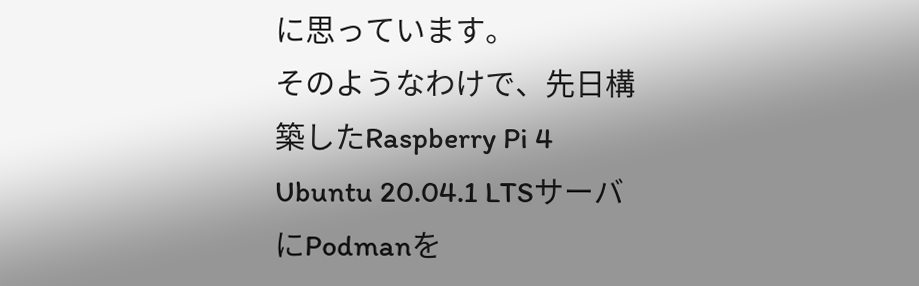に思っています。
そのようなわけで、先日構築したRaspberry Pi 4 Ubuntu 20.04.1 LTSサーバにPodmanを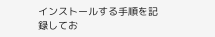インストールする手順を記録してお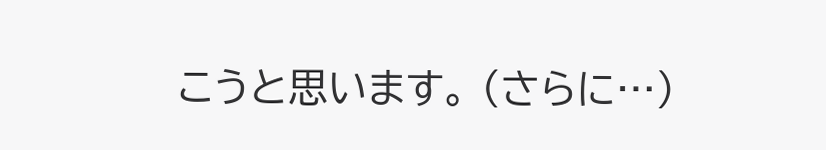こうと思います。 (さらに…)